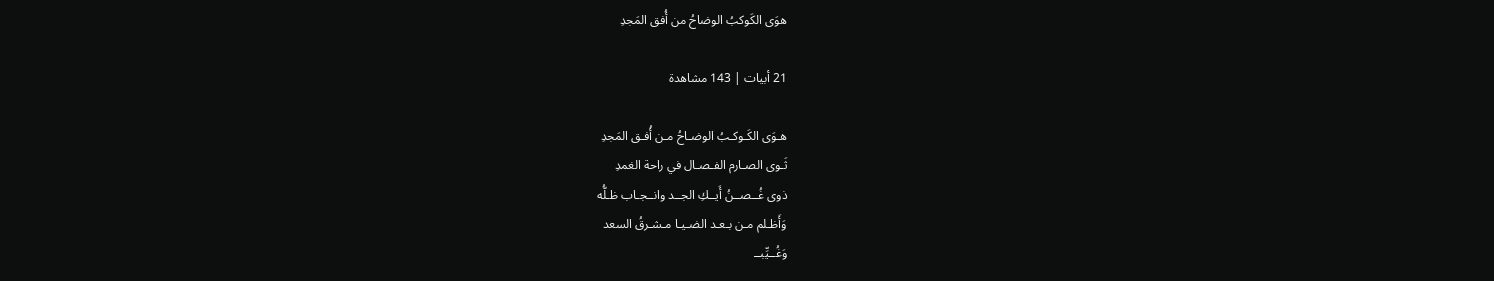هوَى الكَوكبُ الوضاحُ من أُفق المَجدِ

21 أبيات | 143 مشاهدة

هـوَى الكَـوكـبُ الوضـاحُ مـن أُفـق المَجدِ
ثَـوى الصـارم الفـصـال في راحة الغمدِ
ذوى غُــصــنُ أَيــكِ الجــد وانــجـاب ظـلُّه
وَأَظـلم مـن بـعـد الضـيـا مـشـرقُ السعد
وَغُــيِّبــ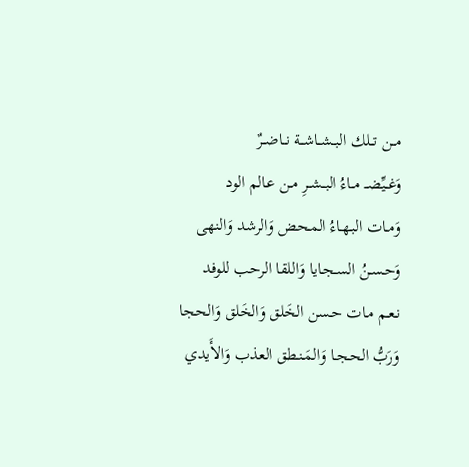مــن تــلك البــشــاشــة نــاضــرٌ
وَغــيِّضــ مــاءُ البــشــرِ مـن عـالم الود
وَمـات البـهـاءُ المـحض وَالرشد وَالنهى
وَحـسـنُ السـجـايا وَاللقا الرحب للوفد
نـعـم مـات حـسن الخَلق وَالخَلق وَالحجا
وَرَبُّ الحـجـا وَالمَـنـطق العذب وَالأَيدي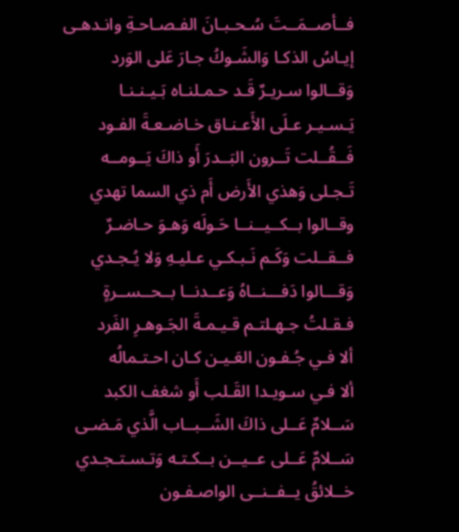فــأصــمَــتَ سُـحـبـانَ الفـصـاحـةِ وانـدهـى
إيـاسُ الذكـا وَالشَـوكُ جـارَ عَلى الوَرد
وَقــالوا سـريـرٌ قَـد حـمـلنـاه بَـيـنـنـا
يَـسـيـر عـلَى الأَعـنـاق خـاضـعـةَ الفـود
فَــقُــلت تَــرون البَــدرَ أَو ذاكَ يَــومــه
تَـجـلى وَهذي الأَرض أَم ذي السما تهدي
وقــالوا بــكــيــنــا حَـولَه وَهـوَ حـاضـرٌ
فــقــلت وَكَـم نَـبـكـي عـليـهِ وَلا يُـجـدي
وَقـــالوا دَفـــنــاهُ وَعــدنــا بــحــســرةٍ
فـقـلتُ جـهـلتـم قـيـمـةَ الجَـوهـرِ الفَرد
ألا فـي جُـفـون العَـيـن كـان احـتـمالُه
ألا فـي سـويـدا القَـلب أَو شغف الكبد
سَــلامٌ عَــلى ذاكَ الشَــبــاب الَّذي مَـضـى
سَــلامٌ عَــلى عــيــن بــكـتـه وَتـسـتـجـدي
خــلائقُ يــفــنــى الواصـفـون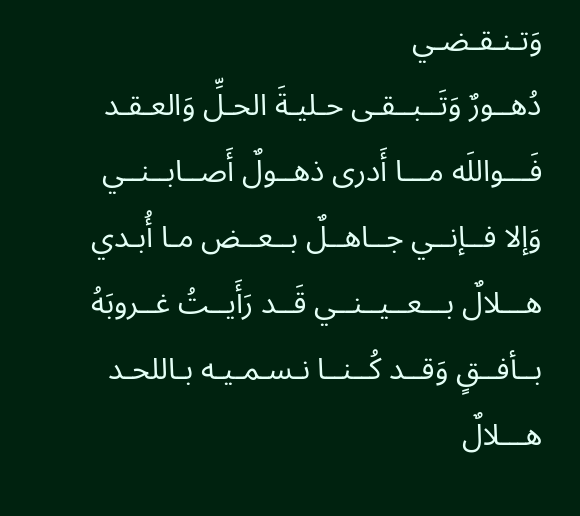وَتـنـقـضـي
دُهــورٌ وَتَــبــقـى حـليـةَ الحـلِّ وَالعـقـد
فَـــواللَه مـــا أَدرى ذهــولٌ أَصــابــنــي
وَإلا فــإنــي جــاهــلٌ بــعــض مـا أُبـدي
هـــلالٌ بـــعــيــنــي قَــد رَأَيــتُ غــروبَهُ
بــأفــقٍ وَقــد كُــنــا نـسـمـيـه بـاللحـد
هـــلالٌ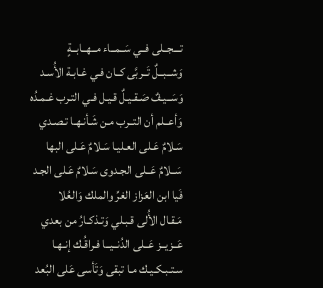تـــجــلى فــي سَــمــاء مــهــابــةٍ
وَشــبــلٌ تَــربَّى كــان فـي غـابـة الأُسـد
وَسَــيـفٌ صَـقـيـلٌ قـيـل فـي التـرب غـمـدُه
وَأعــلم أن التــرب مـن شَـأنـهـا تـصـدي
سَـلامٌ عَـلى العـليـا سَـلامٌ عَـلى البها
سَــلامٌ عَــلى الجـدوى سَـلامٌ عَـلى الجـد
فَيا ابن العَزاز الغرِّ والملك وَالعُلا
مَـقـال الأُلى قـبـلي وَتـذكـارُ من بعدي
عَــزيــز عَــلى الدُنــيــا فـراقُـك إنـهـا
سـتـبـكـيـك مـا تبقى وَتَأسى عَلى البُعد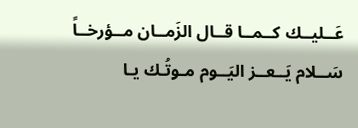عَــليــك كــمــا قــال الزَمــان مــؤرخــاً
سَــلام يَــعــز اليَــوم مـوتُـك يـا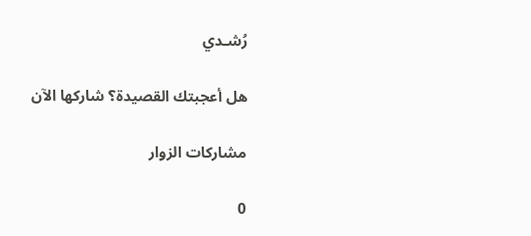رُشـدي

هل أعجبتك القصيدة؟ شاركها الآن

مشاركات الزوار

0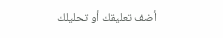أضف تعليقك أو تحليلك